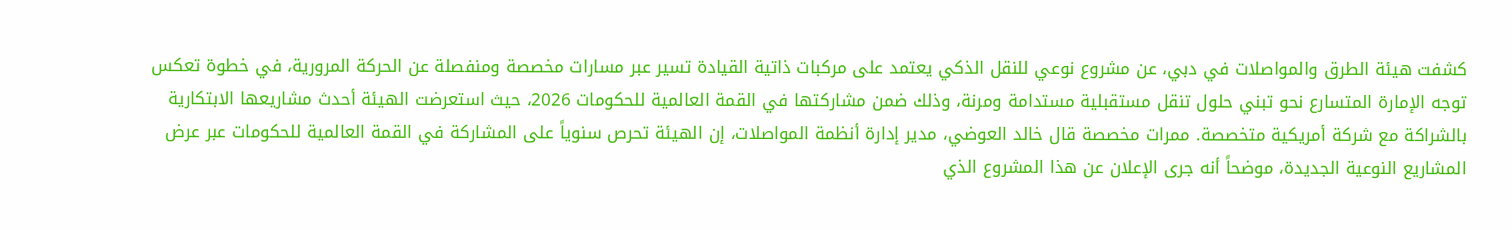كشفت هيئة الطرق والمواصلات في دبي، عن مشروع نوعي للنقل الذكي يعتمد على مركبات ذاتية القيادة تسير عبر مسارات مخصصة ومنفصلة عن الحركة المرورية، في خطوة تعكس توجه الإمارة المتسارع نحو تبني حلول تنقل مستقبلية مستدامة ومرنة، وذلك ضمن مشاركتها في القمة العالمية للحكومات 2026، حيث استعرضت الهيئة أحدث مشاريعها الابتكارية بالشراكة مع شركة أمريكية متخصصة. ممرات مخصصة قال خالد العوضي، مدير إدارة أنظمة المواصلات، إن الهيئة تحرص سنوياً على المشاركة في القمة العالمية للحكومات عبر عرض المشاريع النوعية الجديدة، موضحاً أنه جرى الإعلان عن هذا المشروع الذي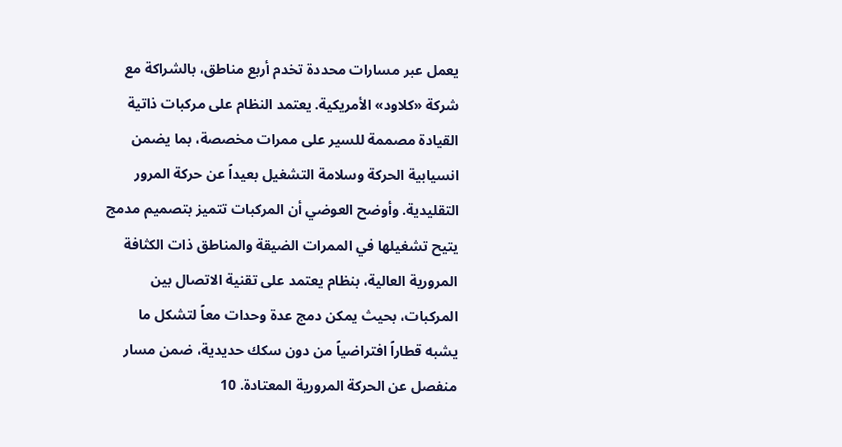يعمل عبر مسارات محددة تخدم أربع مناطق، بالشراكة مع شركة «كلاود» الأمريكية. يعتمد النظام على مركبات ذاتية القيادة مصممة للسير على ممرات مخصصة، بما يضمن انسيابية الحركة وسلامة التشغيل بعيداً عن حركة المرور التقليدية. وأوضح العوضي أن المركبات تتميز بتصميم مدمج يتيح تشغيلها في الممرات الضيقة والمناطق ذات الكثافة المرورية العالية، بنظام يعتمد على تقنية الاتصال بين المركبات، بحيث يمكن دمج عدة وحدات معاً لتشكل ما يشبه قطاراً افتراضياً من دون سكك حديدية، ضمن مسار منفصل عن الحركة المرورية المعتادة. 10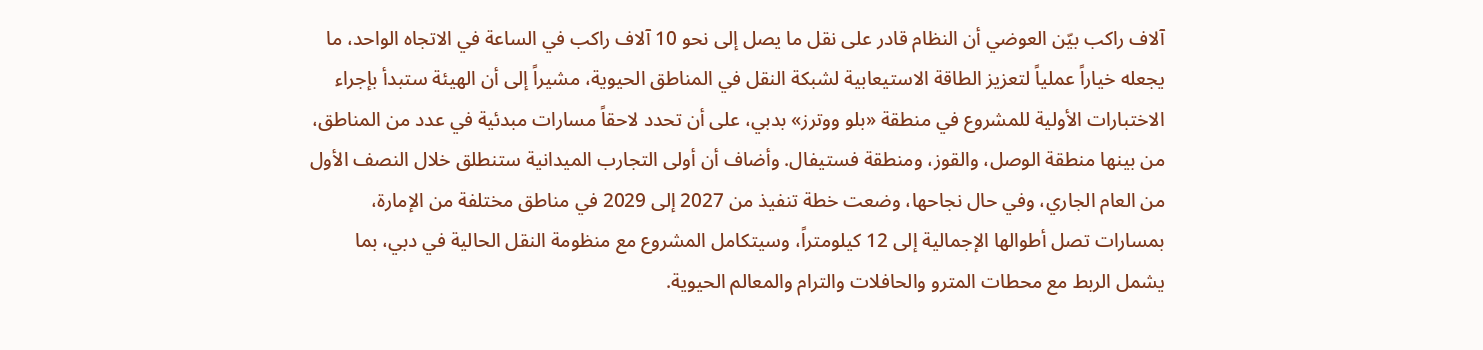آلاف راكب بيّن العوضي أن النظام قادر على نقل ما يصل إلى نحو 10 آلاف راكب في الساعة في الاتجاه الواحد، ما يجعله خياراً عملياً لتعزيز الطاقة الاستيعابية لشبكة النقل في المناطق الحيوية، مشيراً إلى أن الهيئة ستبدأ بإجراء الاختبارات الأولية للمشروع في منطقة «بلو ووترز» بدبي، على أن تحدد لاحقاً مسارات مبدئية في عدد من المناطق، من بينها منطقة الوصل، والقوز، ومنطقة فستيفال. وأضاف أن أولى التجارب الميدانية ستنطلق خلال النصف الأول من العام الجاري، وفي حال نجاحها، وضعت خطة تنفيذ من 2027 إلى 2029 في مناطق مختلفة من الإمارة، بمسارات تصل أطوالها الإجمالية إلى 12 كيلومتراً، وسيتكامل المشروع مع منظومة النقل الحالية في دبي، بما يشمل الربط مع محطات المترو والحافلات والترام والمعالم الحيوية.